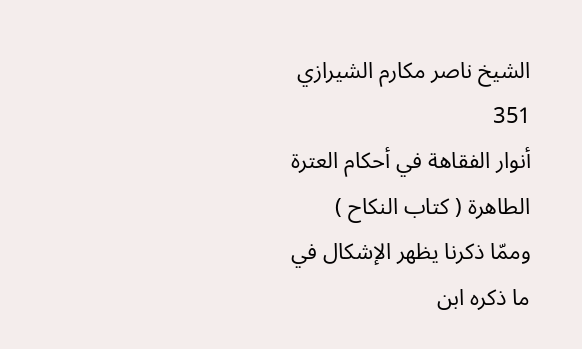الشيخ ناصر مكارم الشيرازي
351
أنوار الفقاهة في أحكام العترة الطاهرة ( كتاب النكاح )
وممّا ذكرنا يظهر الإشكال في ما ذكره ابن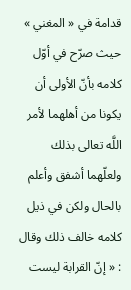قدامة في « المغني » حيث صرّح في أوّل كلامه بأنّ الأولى أن يكونا من أهلهما لأمر اللَّه تعالى بذلك ولعلّهما أشفق وأعلم بالحال ولكن في ذيل كلامه خالف ذلك وقال : « إنّ القرابة ليست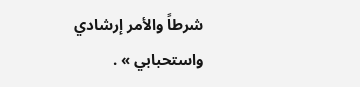شرطاً والأمر إرشادي واستحبابي » .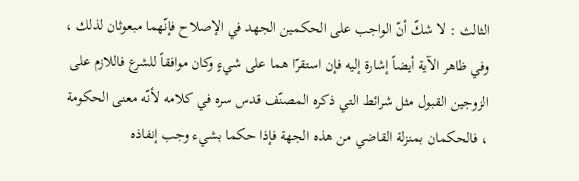الثالث : لا شكّ أنّ الواجب على الحكمين الجهد في الإصلاح فإنّهما مبعوثان لذلك ، وفي ظاهر الآية أيضاً إشارة إليه فإن استقرّا هما على شيءٍ وكان موافقاً للشرع فاللازم على الزوجين القبول مثل شرائط التي ذكره المصنّف قدس سره في كلامه لأنّه معنى الحكومة ، فالحكمان بمنزلة القاضي من هذه الجهة فإذا حكما بشيء وجب إنفاذه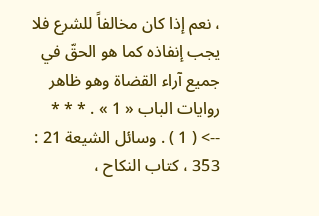، نعم إذا كان مخالفاً للشرع فلا يجب إنفاذه كما هو الحقّ في جميع آراء القضاة وهو ظاهر روايات الباب « 1 » . * * *
--> ( 1 ) . وسائل الشيعة 21 : 353 ، كتاب النكاح ،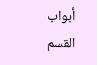أبواب القسم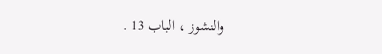والنشوز ، الباب 13 .